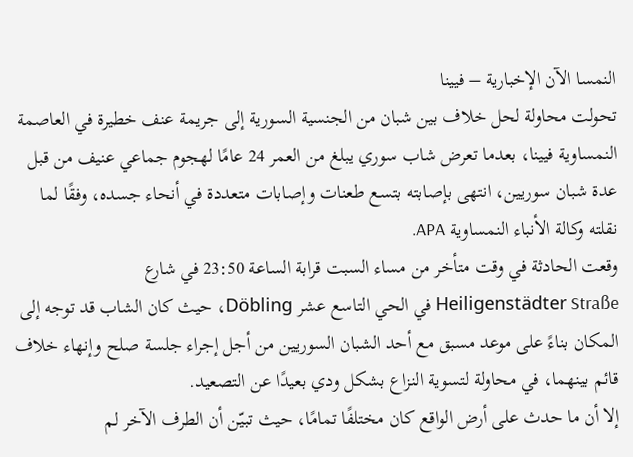النمسا الآن الإخبارية – فيينا
تحولت محاولة لحل خلاف بين شبان من الجنسية السورية إلى جريمة عنف خطيرة في العاصمة النمساوية فيينا، بعدما تعرض شاب سوري يبلغ من العمر 24 عامًا لهجوم جماعي عنيف من قبل عدة شبان سوريين، انتهى بإصابته بتسع طعنات وإصابات متعددة في أنحاء جسده، وفقًا لما نقلته وكالة الأنباء النمساوية APA.
وقعت الحادثة في وقت متأخر من مساء السبت قرابة الساعة 23:50 في شارع Heiligenstädter Straße في الحي التاسع عشر Döbling، حيث كان الشاب قد توجه إلى المكان بناءً على موعد مسبق مع أحد الشبان السوريين من أجل إجراء جلسة صلح وإنهاء خلاف قائم بينهما، في محاولة لتسوية النزاع بشكل ودي بعيدًا عن التصعيد.
إلا أن ما حدث على أرض الواقع كان مختلفًا تمامًا، حيث تبيّن أن الطرف الآخر لم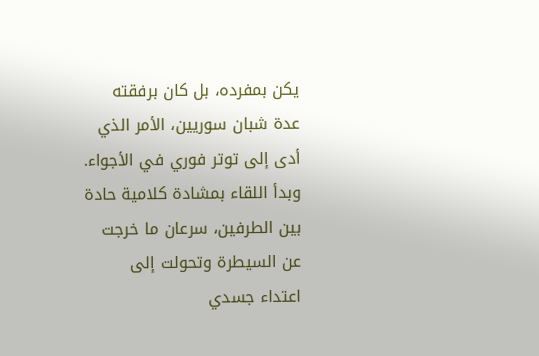يكن بمفرده، بل كان برفقته عدة شبان سوريين، الأمر الذي أدى إلى توتر فوري في الأجواء. وبدأ اللقاء بمشادة كلامية حادة بين الطرفين، سرعان ما خرجت عن السيطرة وتحولت إلى اعتداء جسدي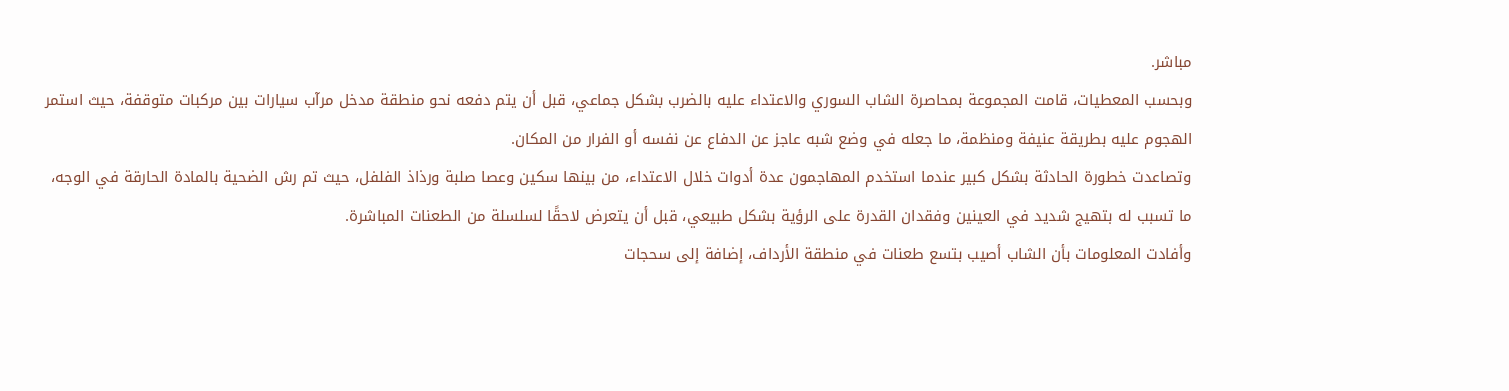مباشر.
وبحسب المعطيات، قامت المجموعة بمحاصرة الشاب السوري والاعتداء عليه بالضرب بشكل جماعي، قبل أن يتم دفعه نحو منطقة مدخل مرآب سيارات بين مركبات متوقفة، حيث استمر الهجوم عليه بطريقة عنيفة ومنظمة، ما جعله في وضع شبه عاجز عن الدفاع عن نفسه أو الفرار من المكان.
وتصاعدت خطورة الحادثة بشكل كبير عندما استخدم المهاجمون عدة أدوات خلال الاعتداء، من بينها سكين وعصا صلبة ورذاذ الفلفل، حيث تم رش الضحية بالمادة الحارقة في الوجه، ما تسبب له بتهيج شديد في العينين وفقدان القدرة على الرؤية بشكل طبيعي، قبل أن يتعرض لاحقًا لسلسلة من الطعنات المباشرة.
وأفادت المعلومات بأن الشاب أصيب بتسع طعنات في منطقة الأرداف، إضافة إلى سحجات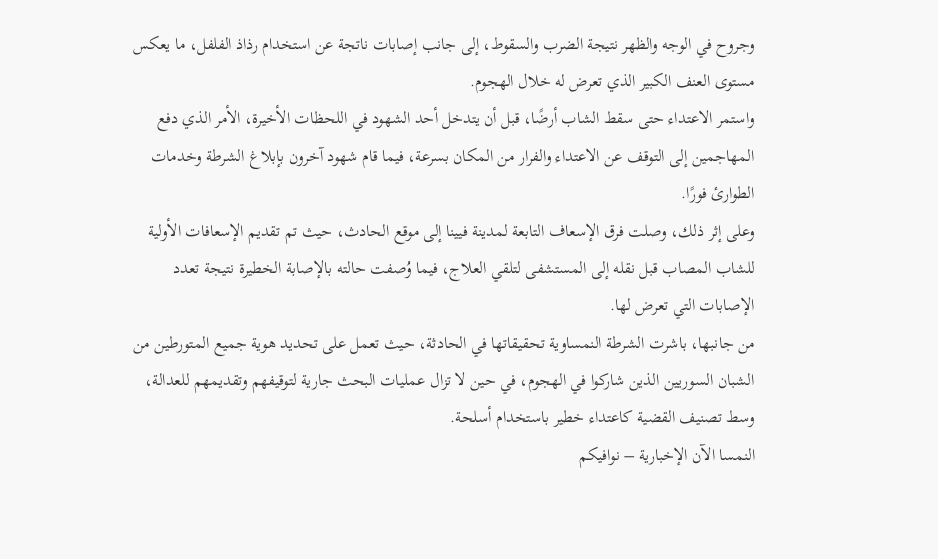وجروح في الوجه والظهر نتيجة الضرب والسقوط، إلى جانب إصابات ناتجة عن استخدام رذاذ الفلفل، ما يعكس مستوى العنف الكبير الذي تعرض له خلال الهجوم.
واستمر الاعتداء حتى سقط الشاب أرضًا، قبل أن يتدخل أحد الشهود في اللحظات الأخيرة، الأمر الذي دفع المهاجمين إلى التوقف عن الاعتداء والفرار من المكان بسرعة، فيما قام شهود آخرون بإبلاغ الشرطة وخدمات الطوارئ فورًا.
وعلى إثر ذلك، وصلت فرق الإسعاف التابعة لمدينة فيينا إلى موقع الحادث، حيث تم تقديم الإسعافات الأولية للشاب المصاب قبل نقله إلى المستشفى لتلقي العلاج، فيما وُصفت حالته بالإصابة الخطيرة نتيجة تعدد الإصابات التي تعرض لها.
من جانبها، باشرت الشرطة النمساوية تحقيقاتها في الحادثة، حيث تعمل على تحديد هوية جميع المتورطين من الشبان السوريين الذين شاركوا في الهجوم، في حين لا تزال عمليات البحث جارية لتوقيفهم وتقديمهم للعدالة، وسط تصنيف القضية كاعتداء خطير باستخدام أسلحة.
النمسا الآن الإخبارية – نوافيكم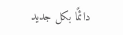دائمًا بكل جديد